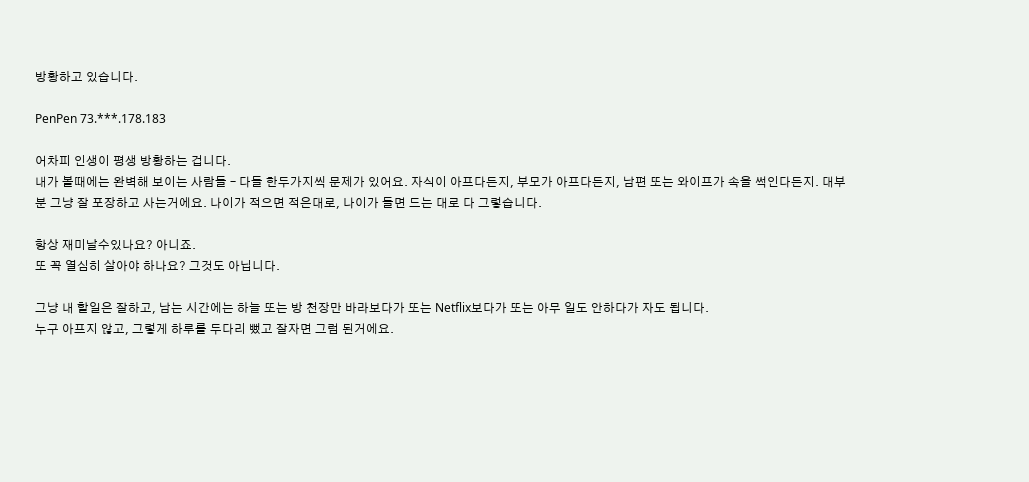방황하고 있습니다.

PenPen 73.***.178.183

어차피 인생이 평생 방황하는 겁니다.
내가 볼때에는 완벽해 보이는 사람들 – 다들 한두가지씩 문제가 있어요. 자식이 아프다든지, 부모가 아프다든지, 남편 또는 와이프가 속을 썩인다든지. 대부분 그냥 잘 포장하고 사는거에요. 나이가 적으면 적은대로, 나이가 들면 드는 대로 다 그렇습니다.

항상 재미날수있나요? 아니죠.
또 꼭 열심히 살아야 하나요? 그것도 아닙니다.

그냥 내 할일은 잘하고, 남는 시간에는 하늘 또는 방 천장만 바라보다가 또는 Netflix보다가 또는 아무 일도 안하다가 자도 됩니다.
누구 아프지 않고, 그렇게 하루를 두다리 뻤고 잘자면 그럼 된거에요.